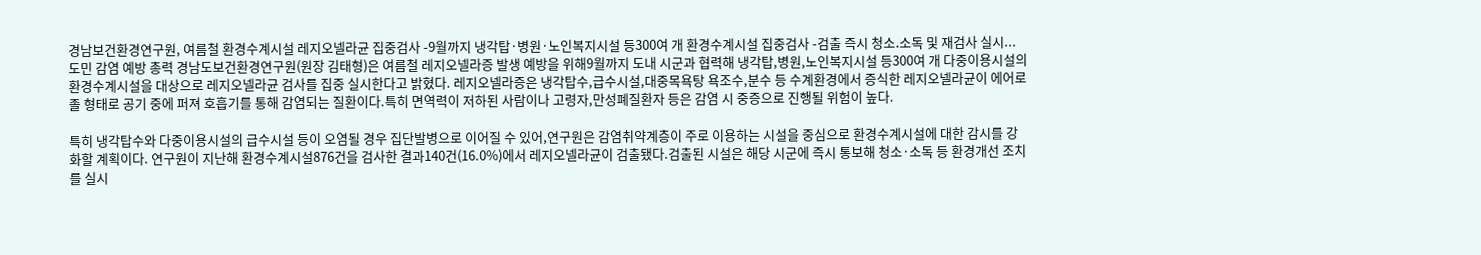경남보건환경연구원, 여름철 환경수계시설 레지오넬라균 집중검사 -9월까지 냉각탑·병원·노인복지시설 등300여 개 환경수계시설 집중검사 -검출 즉시 청소․소독 및 재검사 실시...도민 감염 예방 총력 경남도보건환경연구원(원장 김태형)은 여름철 레지오넬라증 발생 예방을 위해9월까지 도내 시군과 협력해 냉각탑,병원,노인복지시설 등300여 개 다중이용시설의 환경수계시설을 대상으로 레지오넬라균 검사를 집중 실시한다고 밝혔다. 레지오넬라증은 냉각탑수,급수시설,대중목욕탕 욕조수,분수 등 수계환경에서 증식한 레지오넬라균이 에어로졸 형태로 공기 중에 퍼져 호흡기를 통해 감염되는 질환이다.특히 면역력이 저하된 사람이나 고령자,만성폐질환자 등은 감염 시 중증으로 진행될 위험이 높다.

특히 냉각탑수와 다중이용시설의 급수시설 등이 오염될 경우 집단발병으로 이어질 수 있어,연구원은 감염취약계층이 주로 이용하는 시설을 중심으로 환경수계시설에 대한 감시를 강화할 계획이다. 연구원이 지난해 환경수계시설876건을 검사한 결과140건(16.0%)에서 레지오넬라균이 검출됐다.검출된 시설은 해당 시군에 즉시 통보해 청소·소독 등 환경개선 조치를 실시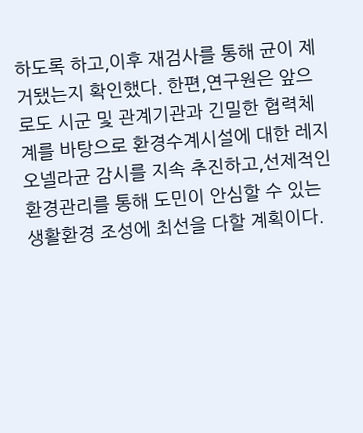하도록 하고,이후 재검사를 통해 균이 제거됐는지 확인했다. 한편,연구원은 앞으로도 시군 및 관계기관과 긴밀한 협력체계를 바탕으로 환경수계시설에 대한 레지오넬라균 감시를 지속 추진하고,선제적인 환경관리를 통해 도민이 안심할 수 있는 생활환경 조성에 최선을 다할 계획이다.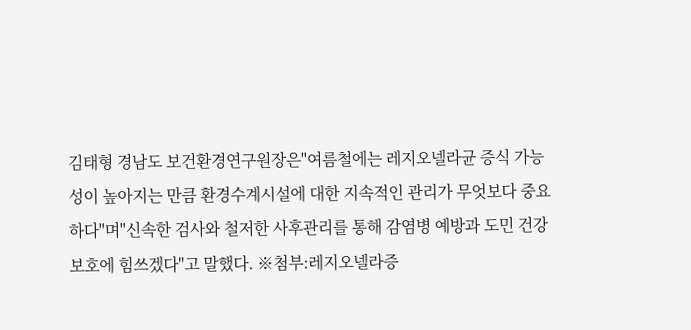김태형 경남도 보건환경연구원장은"여름철에는 레지오넬라균 증식 가능성이 높아지는 만큼 환경수계시설에 대한 지속적인 관리가 무엇보다 중요하다"며"신속한 검사와 철저한 사후관리를 통해 감염병 예방과 도민 건강 보호에 힘쓰겠다"고 말했다. ※첨부:레지오넬라증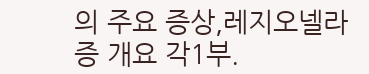의 주요 증상,레지오넬라증 개요 각1부.